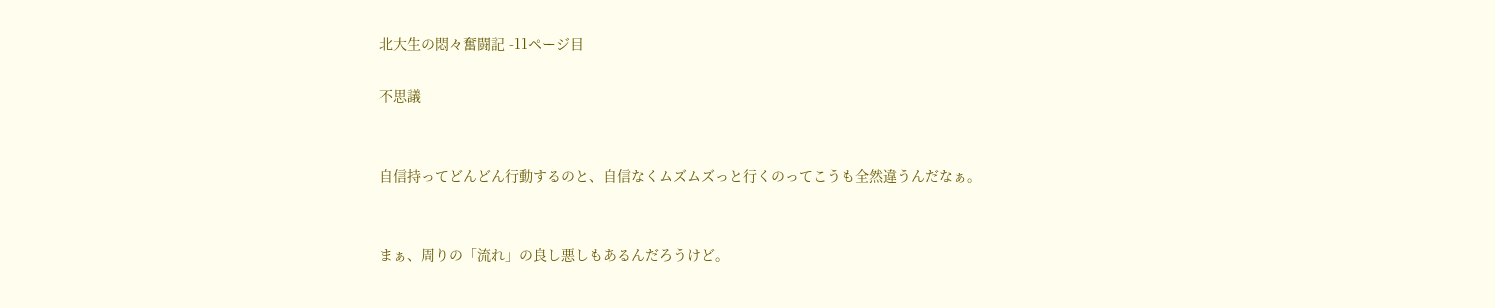北大生の悶々奮闘記 -11ページ目

不思議


自信持ってどんどん行動するのと、自信なくムズムズっと行くのってこうも全然違うんだなぁ。


まぁ、周りの「流れ」の良し悪しもあるんだろうけど。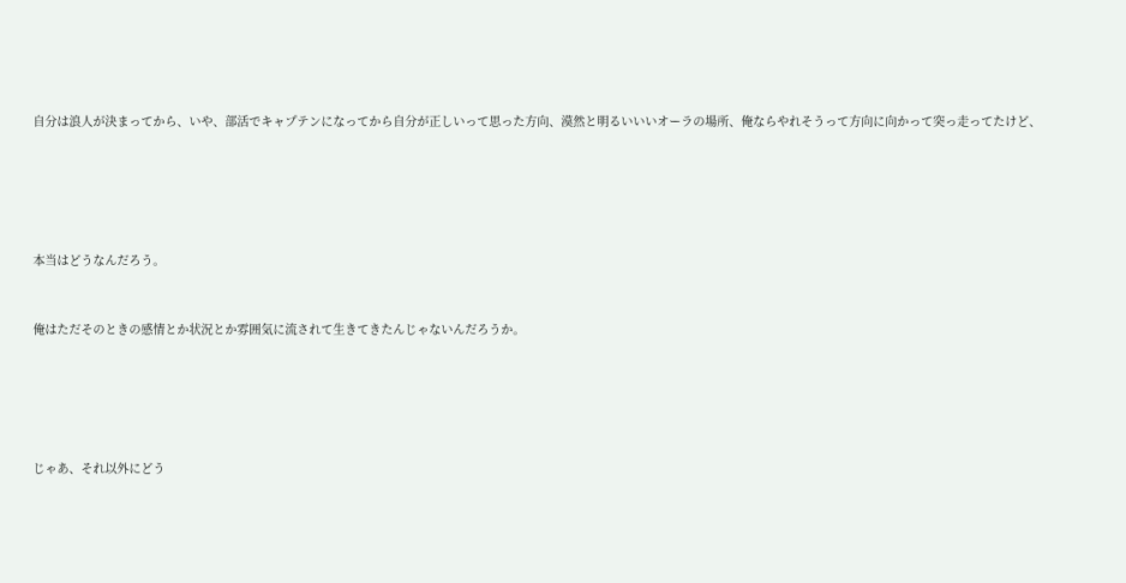自分は浪人が決まってから、いや、部活でキャプテンになってから自分が正しいって思った方向、漠然と明るいいいオーラの場所、俺ならやれそうって方向に向かって突っ走ってたけど、





本当はどうなんだろう。


俺はただそのときの感情とか状況とか雰囲気に流されて生きてきたんじゃないんだろうか。





じゃあ、それ以外にどう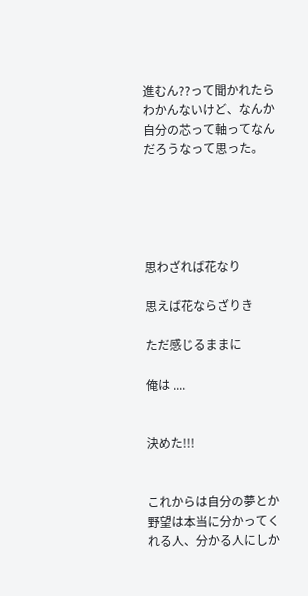進むん??って聞かれたらわかんないけど、なんか自分の芯って軸ってなんだろうなって思った。





思わざれば花なり

思えば花ならざりき

ただ感じるままに

俺は ....


決めた!!!


これからは自分の夢とか野望は本当に分かってくれる人、分かる人にしか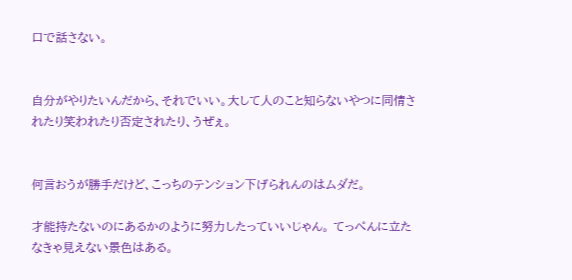口で話さない。


自分がやりたいんだから、それでいい。大して人のこと知らないやつに同情されたり笑われたり否定されたり、うぜぇ。


何言おうが勝手だけど、こっちのテンション下げられんのはムダだ。

才能持たないのにあるかのように努力したっていいじゃん。 てっぺんに立たなきゃ見えない景色はある。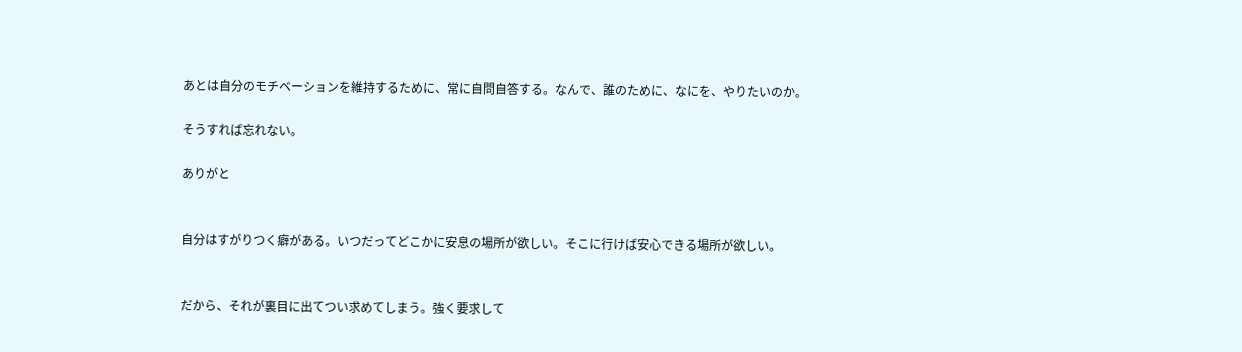あとは自分のモチベーションを維持するために、常に自問自答する。なんで、誰のために、なにを、やりたいのか。

そうすれば忘れない。

ありがと


自分はすがりつく癖がある。いつだってどこかに安息の場所が欲しい。そこに行けば安心できる場所が欲しい。


だから、それが裏目に出てつい求めてしまう。強く要求して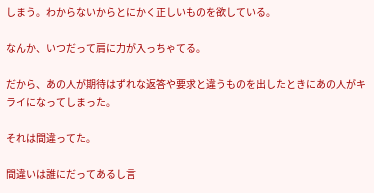しまう。わからないからとにかく正しいものを欲している。

なんか、いつだって肩に力が入っちゃてる。

だから、あの人が期待はずれな返答や要求と違うものを出したときにあの人がキライになってしまった。

それは間違ってた。

間違いは誰にだってあるし言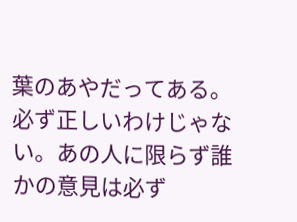葉のあやだってある。必ず正しいわけじゃない。あの人に限らず誰かの意見は必ず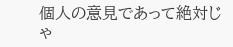個人の意見であって絶対じゃ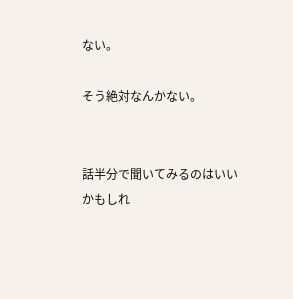ない。

そう絶対なんかない。


話半分で聞いてみるのはいいかもしれ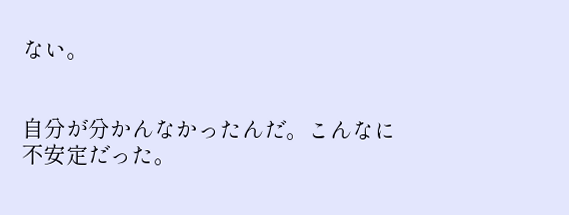ない。


自分が分かんなかったんだ。こんなに不安定だった。